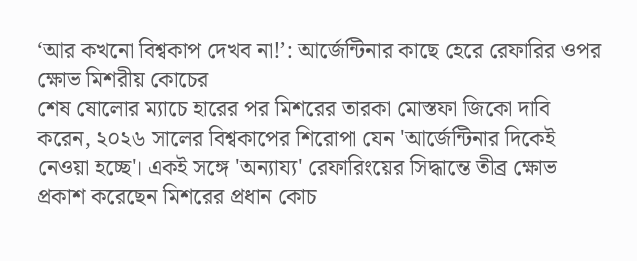‘আর কখনো বিশ্বকাপ দেখব না!’: আর্জেন্টিনার কাছে হেরে রেফারির ওপর ক্ষোভ মিশরীয় কোচের
শেষ ষোলোর ম্যাচে হারের পর মিশরের তারকা মোস্তফা জিকো দাবি করেন, ২০২৬ সালের বিশ্বকাপের শিরোপা যেন 'আর্জেন্টিনার দিকেই নেওয়া হচ্ছে'। একই সঙ্গে 'অন্যায্য' রেফারিংয়ের সিদ্ধান্তে তীব্র ক্ষোভ প্রকাশ করেছেন মিশরের প্রধান কোচ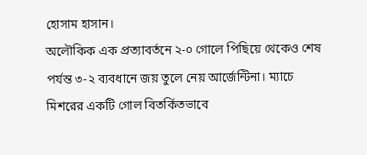হোসাম হাসান।
অলৌকিক এক প্রত্যাবর্তনে ২-০ গোলে পিছিয়ে থেকেও শেষ পর্যন্ত ৩-২ ব্যবধানে জয় তুলে নেয় আর্জেন্টিনা। ম্যাচে মিশরের একটি গোল বিতর্কিতভাবে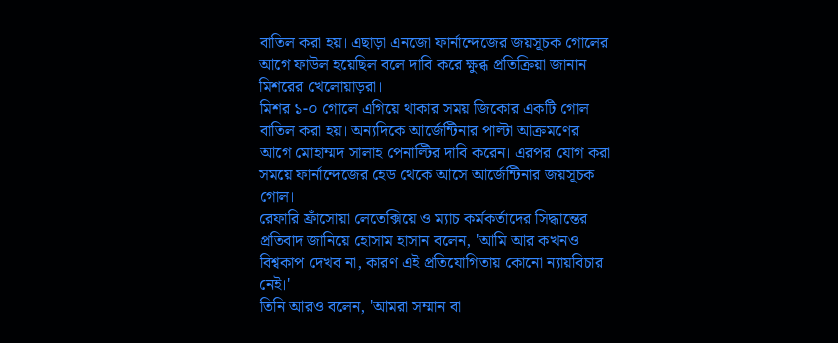বাতিল করা হয়। এছাড়া এনজো ফার্নান্দেজের জয়সূচক গোলের আগে ফাউল হয়েছিল বলে দাবি করে ক্ষুব্ধ প্রতিক্রিয়া জানান মিশরের খেলোয়াড়রা।
মিশর ১-০ গোলে এগিয়ে থাকার সময় জিকোর একটি গোল বাতিল করা হয়। অন্যদিকে আর্জেন্টিনার পাল্টা আক্রমণের আগে মোহাম্মদ সালাহ পেনাল্টির দাবি করেন। এরপর যোগ করা সময়ে ফার্নান্দেজের হেড থেকে আসে আর্জেন্টিনার জয়সূচক গোল।
রেফারি ফ্রাঁসোয়া লেতেক্সিয়ে ও ম্যাচ কর্মকর্তাদের সিদ্ধান্তের প্রতিবাদ জানিয়ে হোসাম হাসান বলেন, 'আমি আর কখনও বিশ্বকাপ দেখব না, কারণ এই প্রতিযোগিতায় কোনো ন্যায়বিচার নেই।'
তিনি আরও বলেন, 'আমরা সম্মান বা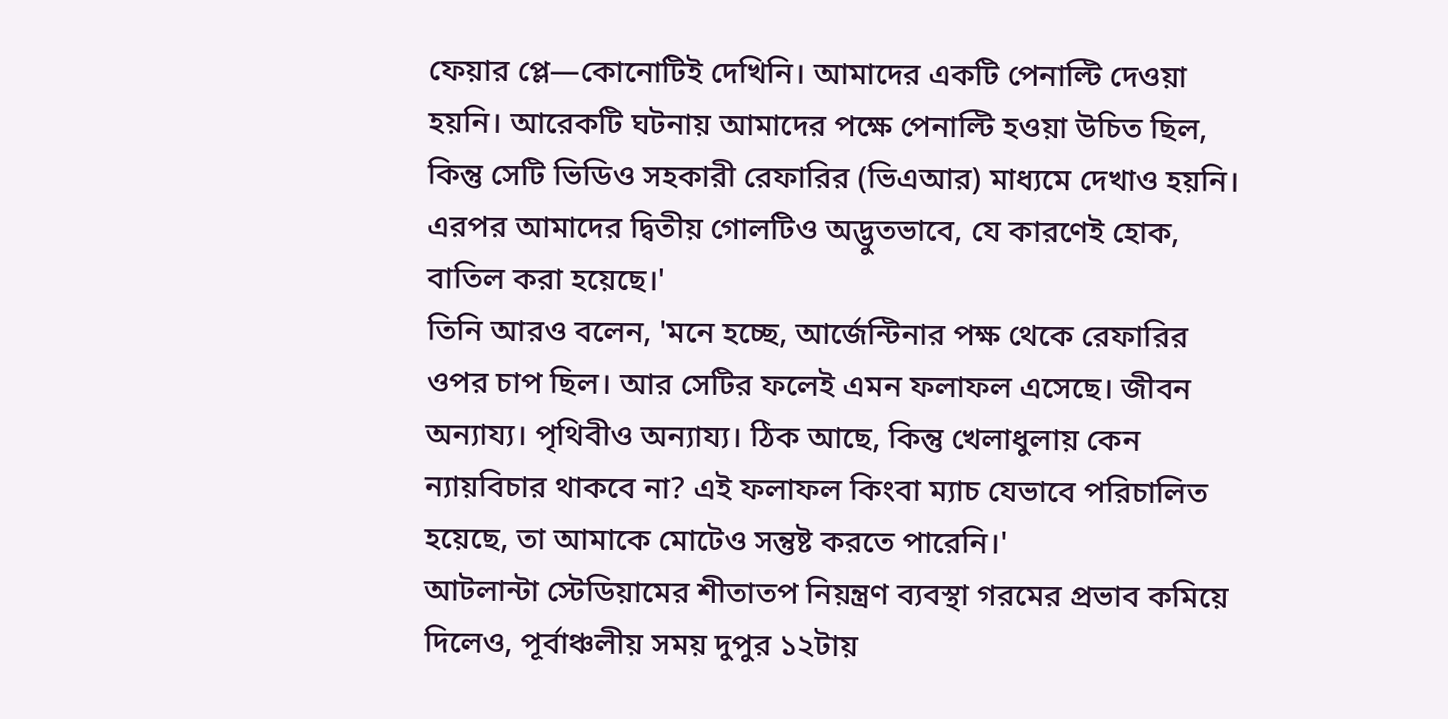ফেয়ার প্লে—কোনোটিই দেখিনি। আমাদের একটি পেনাল্টি দেওয়া হয়নি। আরেকটি ঘটনায় আমাদের পক্ষে পেনাল্টি হওয়া উচিত ছিল, কিন্তু সেটি ভিডিও সহকারী রেফারির (ভিএআর) মাধ্যমে দেখাও হয়নি। এরপর আমাদের দ্বিতীয় গোলটিও অদ্ভুতভাবে, যে কারণেই হোক, বাতিল করা হয়েছে।'
তিনি আরও বলেন, 'মনে হচ্ছে, আর্জেন্টিনার পক্ষ থেকে রেফারির ওপর চাপ ছিল। আর সেটির ফলেই এমন ফলাফল এসেছে। জীবন অন্যায্য। পৃথিবীও অন্যায্য। ঠিক আছে, কিন্তু খেলাধুলায় কেন ন্যায়বিচার থাকবে না? এই ফলাফল কিংবা ম্যাচ যেভাবে পরিচালিত হয়েছে, তা আমাকে মোটেও সন্তুষ্ট করতে পারেনি।'
আটলান্টা স্টেডিয়ামের শীতাতপ নিয়ন্ত্রণ ব্যবস্থা গরমের প্রভাব কমিয়ে দিলেও, পূর্বাঞ্চলীয় সময় দুপুর ১২টায়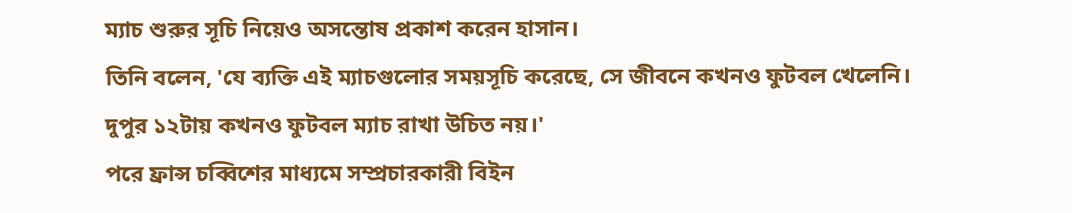ম্যাচ শুরুর সূচি নিয়েও অসন্তোষ প্রকাশ করেন হাসান।
তিনি বলেন, 'যে ব্যক্তি এই ম্যাচগুলোর সময়সূচি করেছে, সে জীবনে কখনও ফুটবল খেলেনি। দুপুর ১২টায় কখনও ফুটবল ম্যাচ রাখা উচিত নয়।'
পরে ফ্রান্স চব্বিশের মাধ্যমে সম্প্রচারকারী বিইন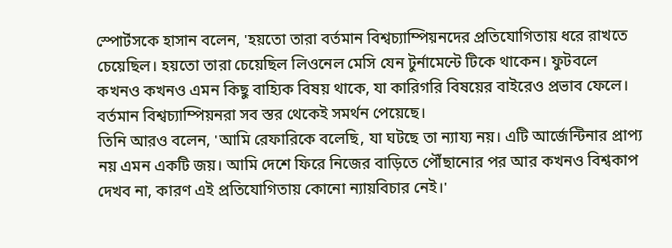স্পোর্টসকে হাসান বলেন, 'হয়তো তারা বর্তমান বিশ্বচ্যাম্পিয়নদের প্রতিযোগিতায় ধরে রাখতে চেয়েছিল। হয়তো তারা চেয়েছিল লিওনেল মেসি যেন টুর্নামেন্টে টিকে থাকেন। ফুটবলে কখনও কখনও এমন কিছু বাহ্যিক বিষয় থাকে, যা কারিগরি বিষয়ের বাইরেও প্রভাব ফেলে। বর্তমান বিশ্বচ্যাম্পিয়নরা সব স্তর থেকেই সমর্থন পেয়েছে।
তিনি আরও বলেন, 'আমি রেফারিকে বলেছি, যা ঘটছে তা ন্যায্য নয়। এটি আর্জেন্টিনার প্রাপ্য নয় এমন একটি জয়। আমি দেশে ফিরে নিজের বাড়িতে পৌঁছানোর পর আর কখনও বিশ্বকাপ দেখব না, কারণ এই প্রতিযোগিতায় কোনো ন্যায়বিচার নেই।'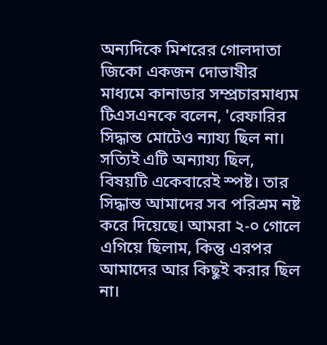অন্যদিকে মিশরের গোলদাতা জিকো একজন দোভাষীর মাধ্যমে কানাডার সম্প্রচারমাধ্যম টিএসএনকে বলেন, 'রেফারির সিদ্ধান্ত মোটেও ন্যায্য ছিল না। সত্যিই এটি অন্যায্য ছিল, বিষয়টি একেবারেই স্পষ্ট। তার সিদ্ধান্ত আমাদের সব পরিশ্রম নষ্ট করে দিয়েছে। আমরা ২-০ গোলে এগিয়ে ছিলাম, কিন্তু এরপর আমাদের আর কিছুই করার ছিল না।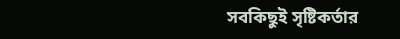সবকিছুই সৃষ্টিকর্তার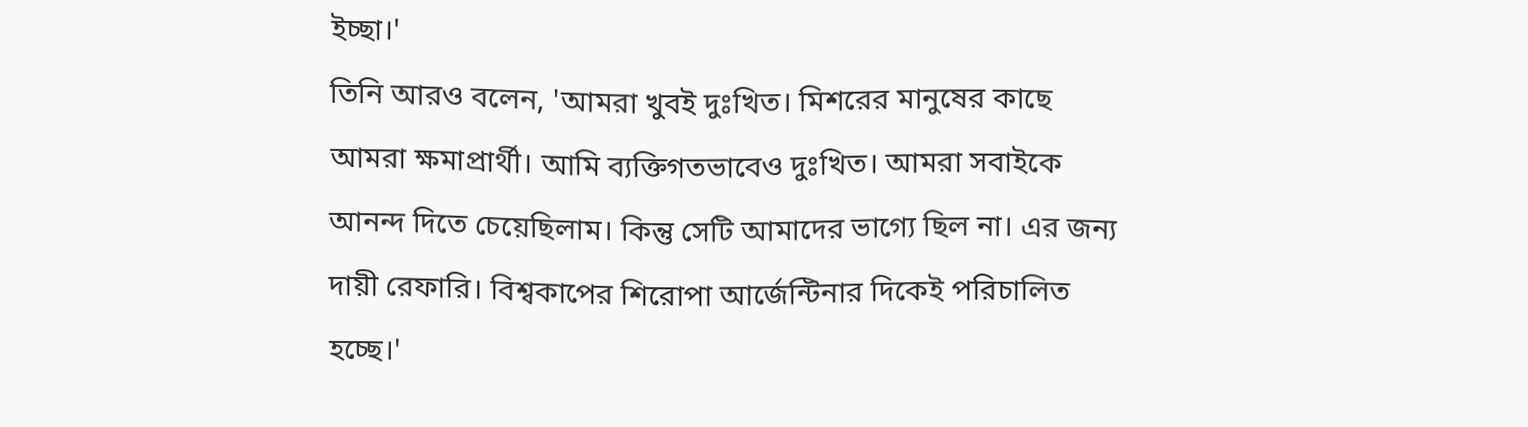ইচ্ছা।'
তিনি আরও বলেন, 'আমরা খুবই দুঃখিত। মিশরের মানুষের কাছে আমরা ক্ষমাপ্রার্থী। আমি ব্যক্তিগতভাবেও দুঃখিত। আমরা সবাইকে আনন্দ দিতে চেয়েছিলাম। কিন্তু সেটি আমাদের ভাগ্যে ছিল না। এর জন্য দায়ী রেফারি। বিশ্বকাপের শিরোপা আর্জেন্টিনার দিকেই পরিচালিত হচ্ছে।'